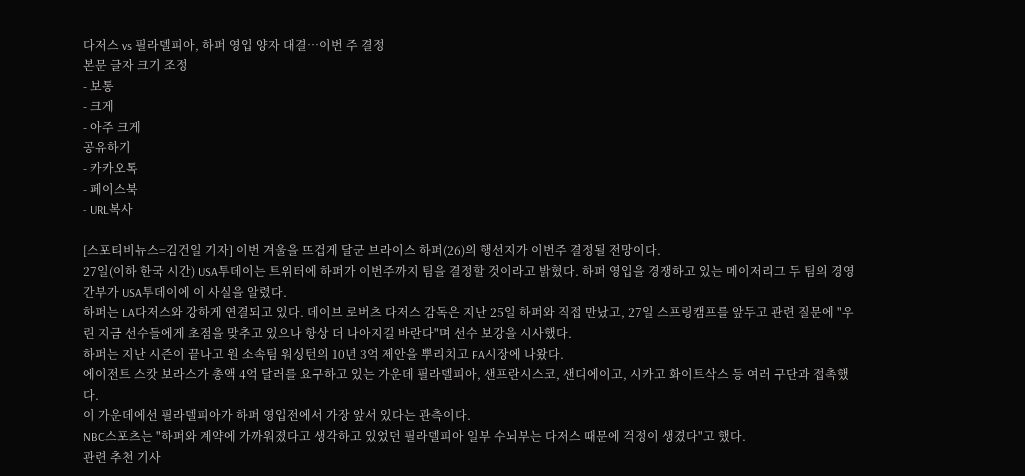다저스 vs 필라델피아, 하퍼 영입 양자 대결…이번 주 결정
본문 글자 크기 조정
- 보통
- 크게
- 아주 크게
공유하기
- 카카오톡
- 페이스북
- URL복사

[스포티비뉴스=김건일 기자] 이번 겨울을 뜨겁게 달군 브라이스 하퍼(26)의 행선지가 이번주 결정될 전망이다.
27일(이하 한국 시간) USA투데이는 트위터에 하퍼가 이번주까지 팀을 결정할 것이라고 밝혔다. 하퍼 영입을 경쟁하고 있는 메이저리그 두 팀의 경영 간부가 USA투데이에 이 사실을 알렸다.
하퍼는 LA다저스와 강하게 연결되고 있다. 데이브 로버츠 다저스 감독은 지난 25일 하퍼와 직접 만났고, 27일 스프링캠프를 앞두고 관련 질문에 "우린 지금 선수들에게 초점을 맞추고 있으나 항상 더 나아지길 바란다"며 선수 보강을 시사했다.
하퍼는 지난 시즌이 끝나고 원 소속팀 워싱턴의 10년 3억 제안을 뿌리치고 FA시장에 나왔다.
에이전트 스캇 보라스가 총액 4억 달러를 요구하고 있는 가운데 필라델피아, 샌프란시스코, 샌디에이고, 시카고 화이트삭스 등 여러 구단과 접촉했다.
이 가운데에선 필라델피아가 하퍼 영입전에서 가장 앞서 있다는 관측이다.
NBC스포츠는 "하퍼와 계약에 가까워졌다고 생각하고 있었던 필라델피아 일부 수뇌부는 다저스 때문에 걱정이 생겼다"고 했다.
관련 추천 기사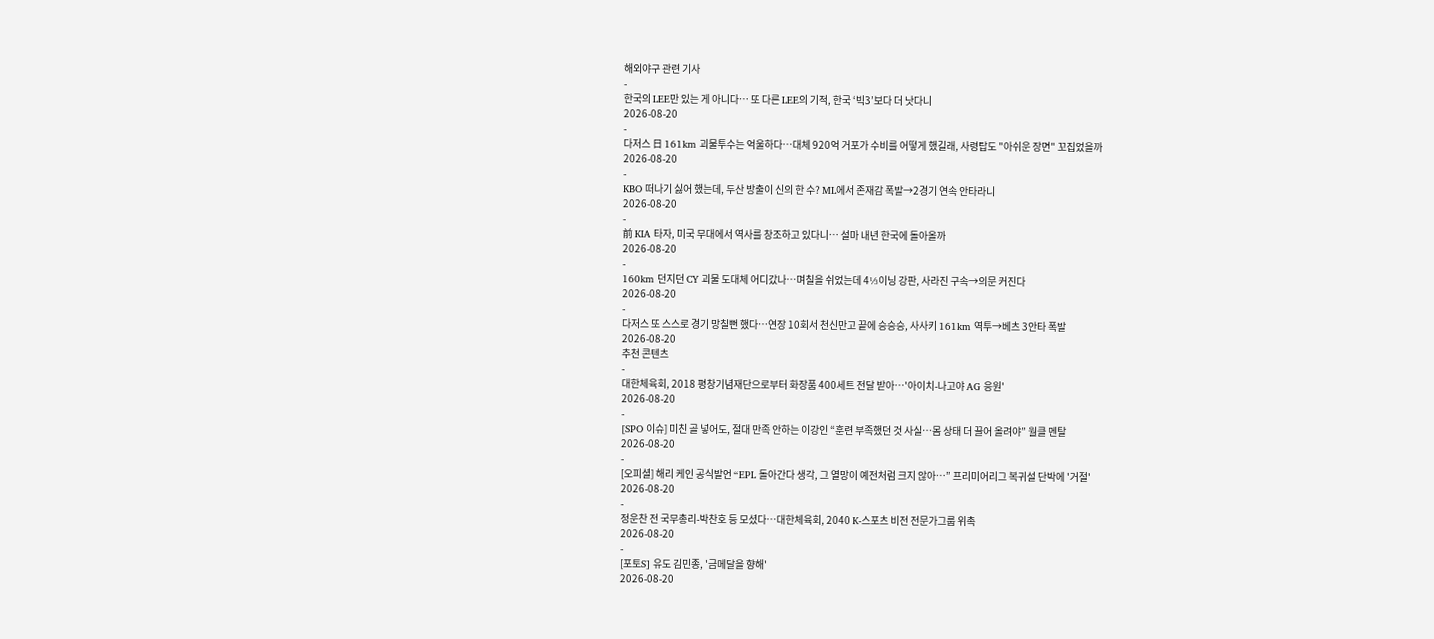해외야구 관련 기사
-
한국의 LEE만 있는 게 아니다… 또 다른 LEE의 기적, 한국 ‘빅3’보다 더 낫다니
2026-08-20
-
다저스 日 161km 괴물투수는 억울하다…대체 920억 거포가 수비를 어떻게 했길래, 사령탑도 "아쉬운 장면" 꼬집었을까
2026-08-20
-
KBO 떠나기 싫어 했는데, 두산 방출이 신의 한 수? ML에서 존재감 폭발→2경기 연속 안타라니
2026-08-20
-
前 KIA 타자, 미국 무대에서 역사를 창조하고 있다니… 설마 내년 한국에 돌아올까
2026-08-20
-
160km 던지던 CY 괴물 도대체 어디갔나…며칠을 쉬었는데 4⅓이닝 강판, 사라진 구속→의문 커진다
2026-08-20
-
다저스 또 스스로 경기 망칠뻔 했다…연장 10회서 천신만고 끝에 승승승, 사사키 161km 역투→베츠 3안타 폭발
2026-08-20
추천 콘텐츠
-
대한체육회, 2018 평창기념재단으로부터 화장품 400세트 전달 받아…'아이치-나고야 AG 응원'
2026-08-20
-
[SPO 이슈] 미친 골 넣어도, 절대 만족 안하는 이강인 “훈련 부족했던 것 사실…몸 상태 더 끌어 올려야” 월클 멘탈
2026-08-20
-
[오피셜] 해리 케인 공식발언 “EPL 돌아간다 생각, 그 열망이 예전처럼 크지 않아…” 프리미어리그 복귀설 단박에 '거절'
2026-08-20
-
정운찬 전 국무총리-박찬호 등 모셨다…대한체육회, 2040 K-스포츠 비전 전문가그룹 위촉
2026-08-20
-
[포토S] 유도 김민종, '금메달을 향해'
2026-08-20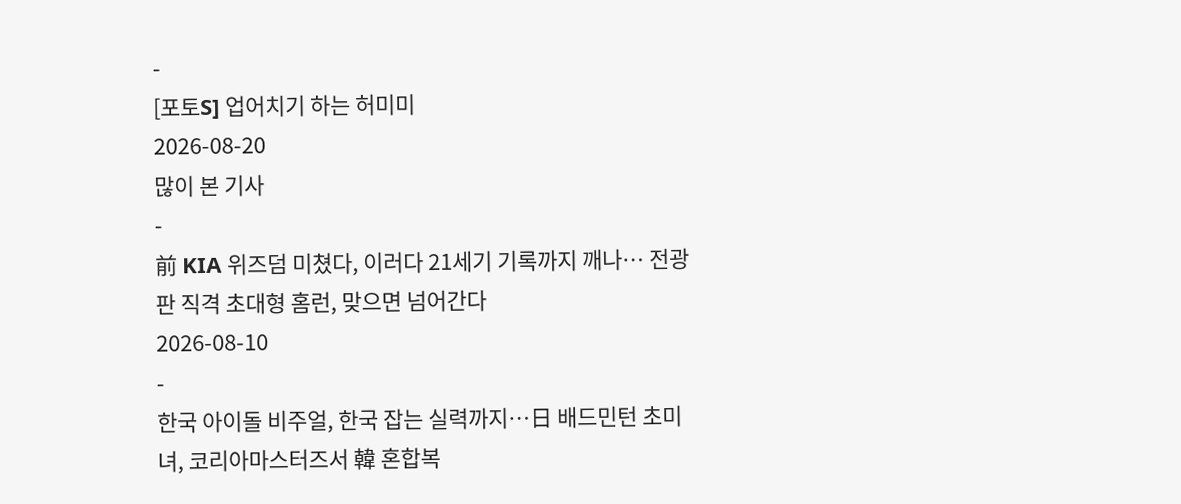-
[포토S] 업어치기 하는 허미미
2026-08-20
많이 본 기사
-
前 KIA 위즈덤 미쳤다, 이러다 21세기 기록까지 깨나… 전광판 직격 초대형 홈런, 맞으면 넘어간다
2026-08-10
-
한국 아이돌 비주얼, 한국 잡는 실력까지…日 배드민턴 초미녀, 코리아마스터즈서 韓 혼합복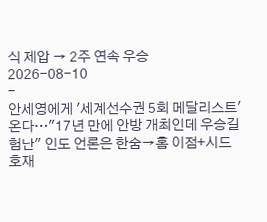식 제압 → 2주 연속 우승
2026-08-10
-
안세영에게 '세계선수권 5회 메달리스트' 온다…"17년 만에 안방 개최인데 우승길 험난" 인도 언론은 한숨→홈 이점+시드 호재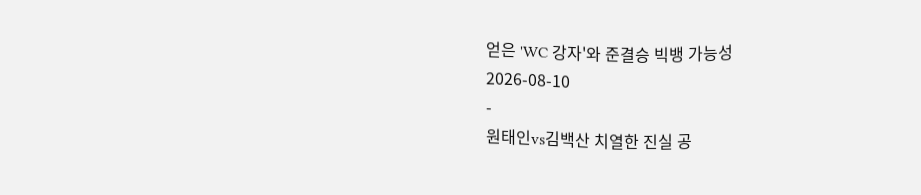얻은 'WC 강자'와 준결승 빅뱅 가능성
2026-08-10
-
원태인vs김백산 치열한 진실 공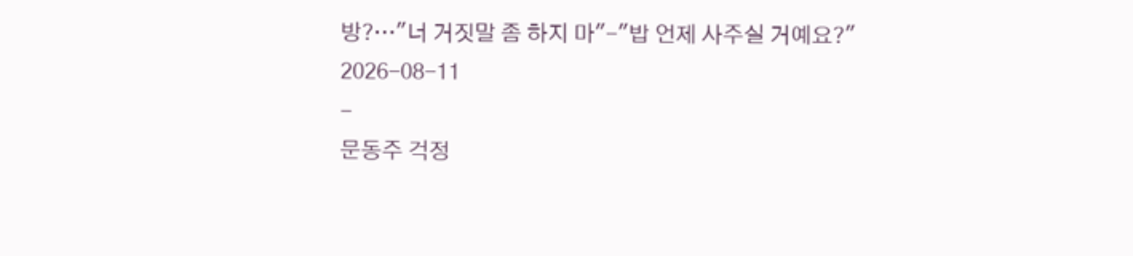방?…"너 거짓말 좀 하지 마"-"밥 언제 사주실 거예요?"
2026-08-11
-
문동주 걱정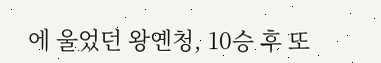에 울었던 왕옌청, 10승 후 또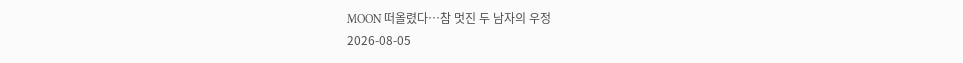MOON 떠올렸다…참 멋진 두 남자의 우정
2026-08-05